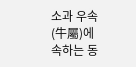소과 우속(牛屬)에 속하는 동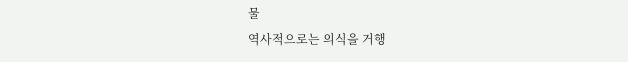물
역사적으로는 의식을 거행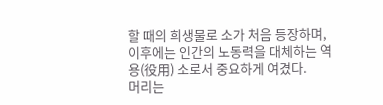할 때의 희생물로 소가 처음 등장하며, 이후에는 인간의 노동력을 대체하는 역용(役用) 소로서 중요하게 여겼다.
머리는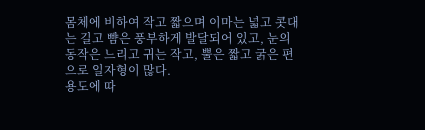몸체에 비하여 작고 짧으며 이마는 넓고 콧대는 길고 뺨은 풍부하게 발달되어 있고, 눈의 동작은 느리고 귀는 작고, 뿔은 짧고 굵은 편으로 일자형이 많다.
용도에 따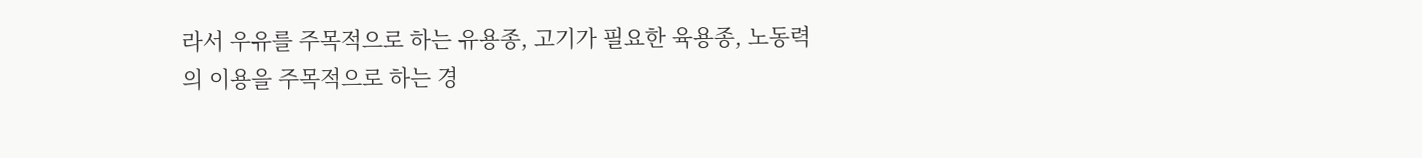라서 우유를 주목적으로 하는 유용종, 고기가 필요한 육용종, 노동력의 이용을 주목적으로 하는 경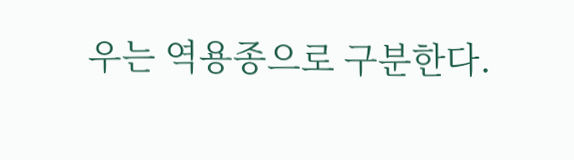우는 역용종으로 구분한다.